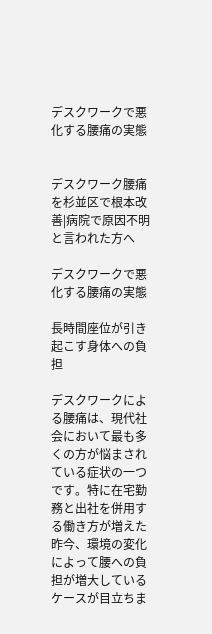デスクワークで悪化する腰痛の実態


デスクワーク腰痛を杉並区で根本改善|病院で原因不明と言われた方へ

デスクワークで悪化する腰痛の実態

長時間座位が引き起こす身体への負担

デスクワークによる腰痛は、現代社会において最も多くの方が悩まされている症状の一つです。特に在宅勤務と出社を併用する働き方が増えた昨今、環境の変化によって腰への負担が増大しているケースが目立ちま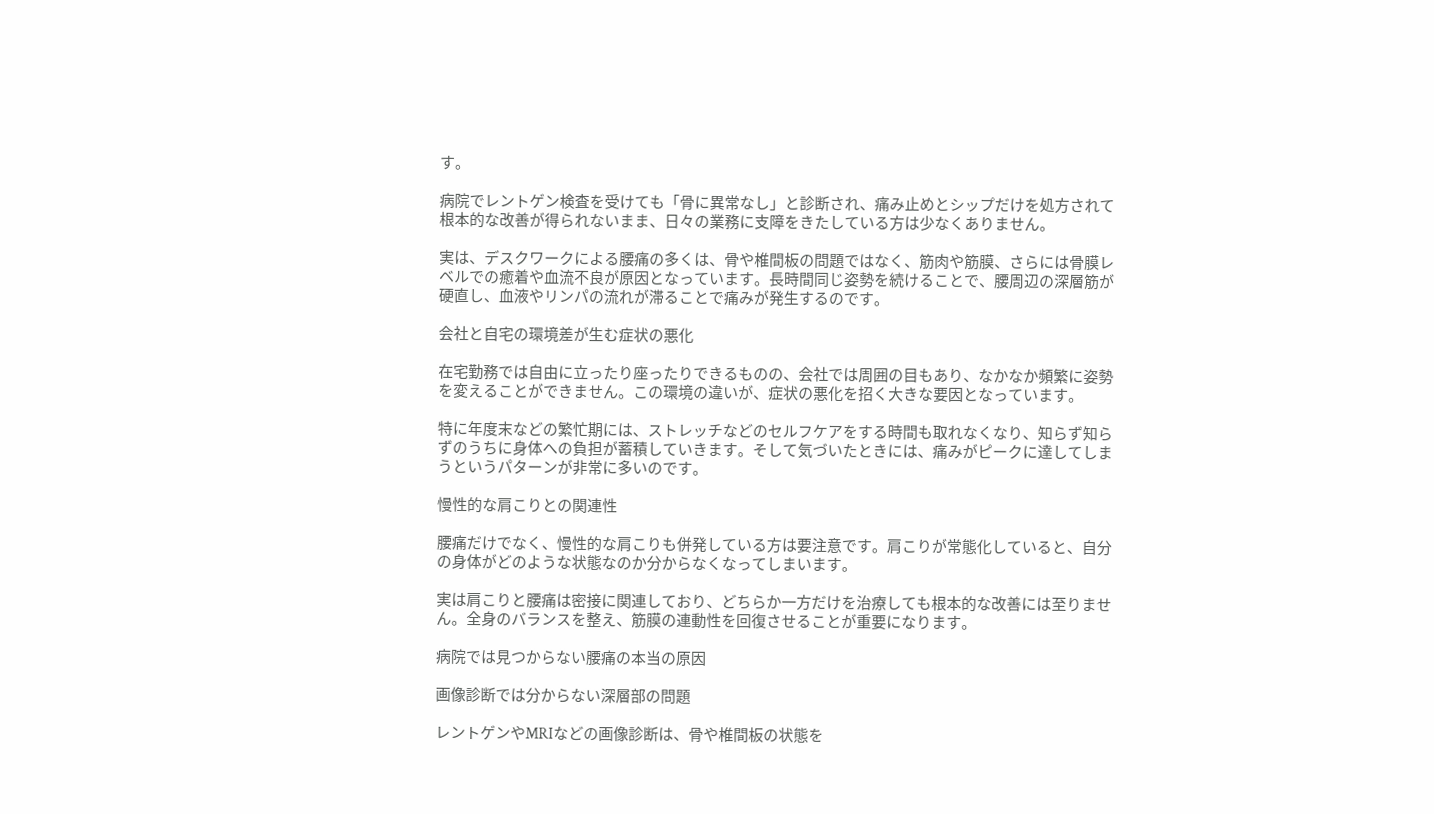す。

病院でレントゲン検査を受けても「骨に異常なし」と診断され、痛み止めとシップだけを処方されて根本的な改善が得られないまま、日々の業務に支障をきたしている方は少なくありません。

実は、デスクワークによる腰痛の多くは、骨や椎間板の問題ではなく、筋肉や筋膜、さらには骨膜レベルでの癒着や血流不良が原因となっています。長時間同じ姿勢を続けることで、腰周辺の深層筋が硬直し、血液やリンパの流れが滞ることで痛みが発生するのです。

会社と自宅の環境差が生む症状の悪化

在宅勤務では自由に立ったり座ったりできるものの、会社では周囲の目もあり、なかなか頻繁に姿勢を変えることができません。この環境の違いが、症状の悪化を招く大きな要因となっています。

特に年度末などの繁忙期には、ストレッチなどのセルフケアをする時間も取れなくなり、知らず知らずのうちに身体への負担が蓄積していきます。そして気づいたときには、痛みがピークに達してしまうというパターンが非常に多いのです。

慢性的な肩こりとの関連性

腰痛だけでなく、慢性的な肩こりも併発している方は要注意です。肩こりが常態化していると、自分の身体がどのような状態なのか分からなくなってしまいます。

実は肩こりと腰痛は密接に関連しており、どちらか一方だけを治療しても根本的な改善には至りません。全身のバランスを整え、筋膜の連動性を回復させることが重要になります。

病院では見つからない腰痛の本当の原因

画像診断では分からない深層部の問題

レントゲンやMRIなどの画像診断は、骨や椎間板の状態を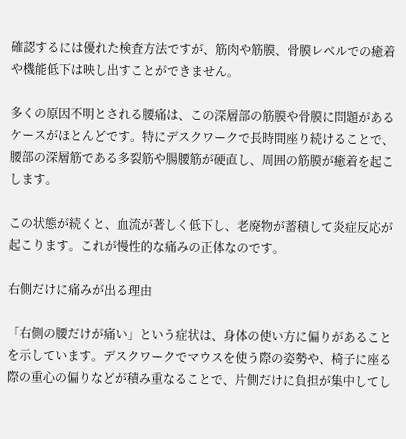確認するには優れた検査方法ですが、筋肉や筋膜、骨膜レベルでの癒着や機能低下は映し出すことができません。

多くの原因不明とされる腰痛は、この深層部の筋膜や骨膜に問題があるケースがほとんどです。特にデスクワークで長時間座り続けることで、腰部の深層筋である多裂筋や腸腰筋が硬直し、周囲の筋膜が癒着を起こします。

この状態が続くと、血流が著しく低下し、老廃物が蓄積して炎症反応が起こります。これが慢性的な痛みの正体なのです。

右側だけに痛みが出る理由

「右側の腰だけが痛い」という症状は、身体の使い方に偏りがあることを示しています。デスクワークでマウスを使う際の姿勢や、椅子に座る際の重心の偏りなどが積み重なることで、片側だけに負担が集中してし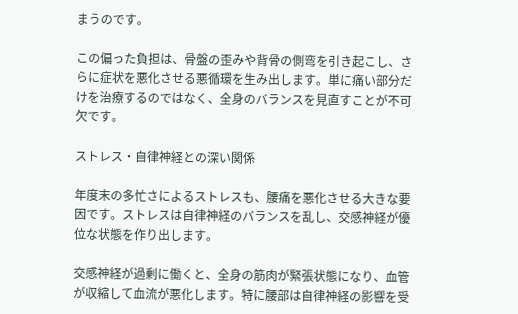まうのです。

この偏った負担は、骨盤の歪みや背骨の側弯を引き起こし、さらに症状を悪化させる悪循環を生み出します。単に痛い部分だけを治療するのではなく、全身のバランスを見直すことが不可欠です。

ストレス・自律神経との深い関係

年度末の多忙さによるストレスも、腰痛を悪化させる大きな要因です。ストレスは自律神経のバランスを乱し、交感神経が優位な状態を作り出します。

交感神経が過剰に働くと、全身の筋肉が緊張状態になり、血管が収縮して血流が悪化します。特に腰部は自律神経の影響を受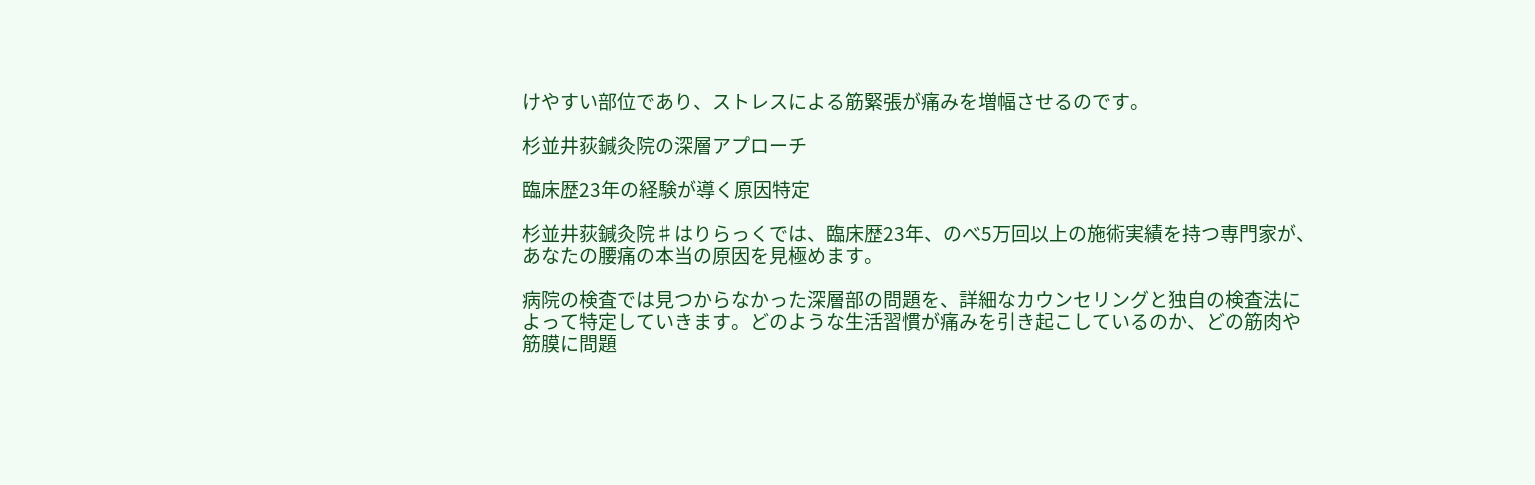けやすい部位であり、ストレスによる筋緊張が痛みを増幅させるのです。

杉並井荻鍼灸院の深層アプローチ

臨床歴23年の経験が導く原因特定

杉並井荻鍼灸院♯はりらっくでは、臨床歴23年、のべ5万回以上の施術実績を持つ専門家が、あなたの腰痛の本当の原因を見極めます。

病院の検査では見つからなかった深層部の問題を、詳細なカウンセリングと独自の検査法によって特定していきます。どのような生活習慣が痛みを引き起こしているのか、どの筋肉や筋膜に問題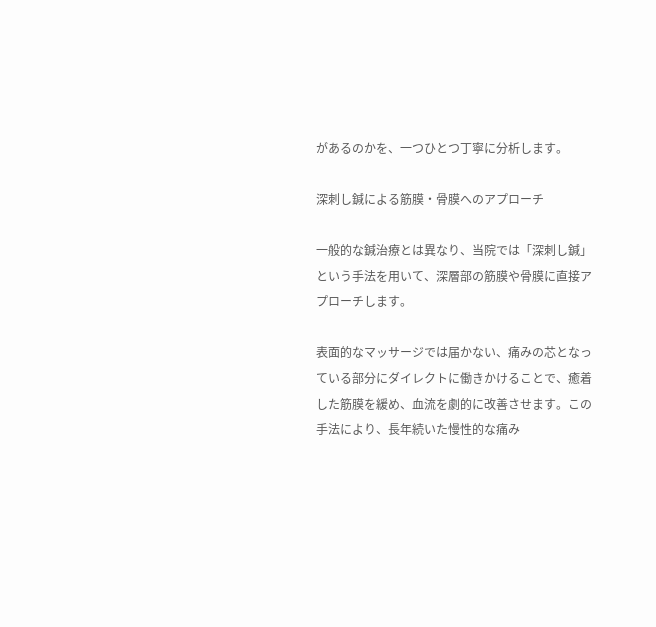があるのかを、一つひとつ丁寧に分析します。

深刺し鍼による筋膜・骨膜へのアプローチ

一般的な鍼治療とは異なり、当院では「深刺し鍼」という手法を用いて、深層部の筋膜や骨膜に直接アプローチします。

表面的なマッサージでは届かない、痛みの芯となっている部分にダイレクトに働きかけることで、癒着した筋膜を緩め、血流を劇的に改善させます。この手法により、長年続いた慢性的な痛み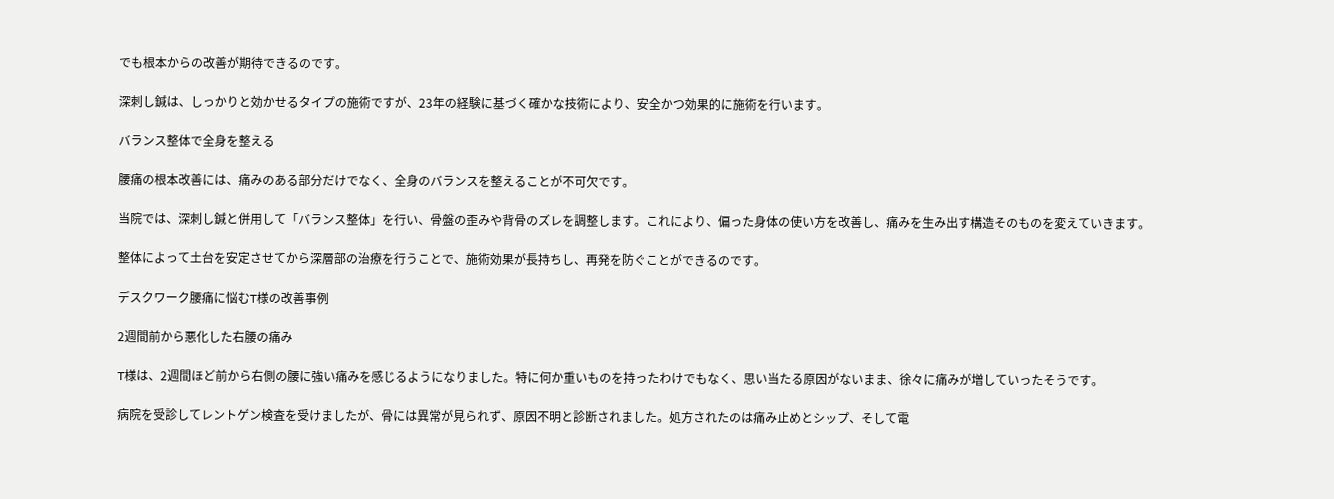でも根本からの改善が期待できるのです。

深刺し鍼は、しっかりと効かせるタイプの施術ですが、23年の経験に基づく確かな技術により、安全かつ効果的に施術を行います。

バランス整体で全身を整える

腰痛の根本改善には、痛みのある部分だけでなく、全身のバランスを整えることが不可欠です。

当院では、深刺し鍼と併用して「バランス整体」を行い、骨盤の歪みや背骨のズレを調整します。これにより、偏った身体の使い方を改善し、痛みを生み出す構造そのものを変えていきます。

整体によって土台を安定させてから深層部の治療を行うことで、施術効果が長持ちし、再発を防ぐことができるのです。

デスクワーク腰痛に悩むT様の改善事例

2週間前から悪化した右腰の痛み

T様は、2週間ほど前から右側の腰に強い痛みを感じるようになりました。特に何か重いものを持ったわけでもなく、思い当たる原因がないまま、徐々に痛みが増していったそうです。

病院を受診してレントゲン検査を受けましたが、骨には異常が見られず、原因不明と診断されました。処方されたのは痛み止めとシップ、そして電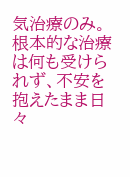気治療のみ。根本的な治療は何も受けられず、不安を抱えたまま日々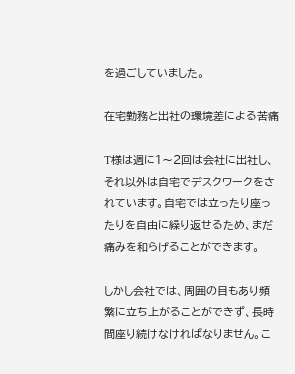を過ごしていました。

在宅勤務と出社の環境差による苦痛

T様は週に1〜2回は会社に出社し、それ以外は自宅でデスクワークをされています。自宅では立ったり座ったりを自由に繰り返せるため、まだ痛みを和らげることができます。

しかし会社では、周囲の目もあり頻繁に立ち上がることができず、長時間座り続けなければなりません。こ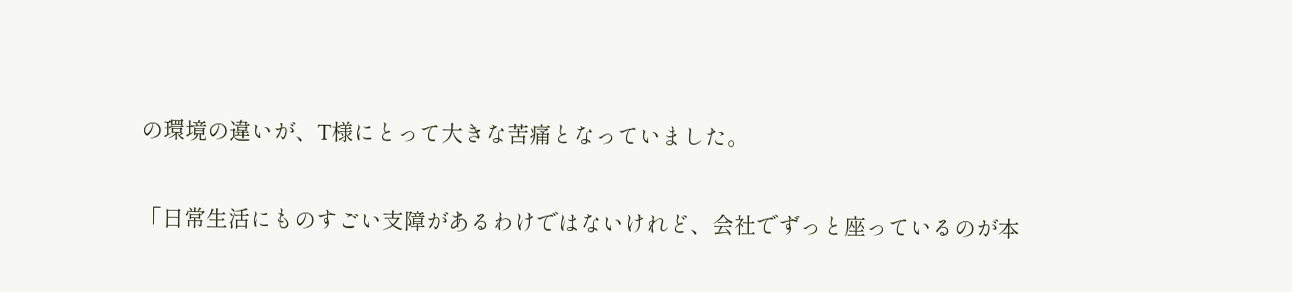の環境の違いが、T様にとって大きな苦痛となっていました。

「日常生活にものすごい支障があるわけではないけれど、会社でずっと座っているのが本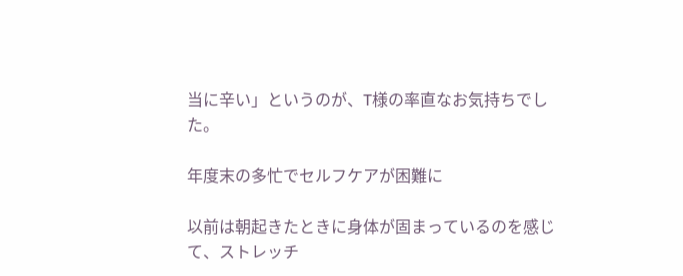当に辛い」というのが、T様の率直なお気持ちでした。

年度末の多忙でセルフケアが困難に

以前は朝起きたときに身体が固まっているのを感じて、ストレッチ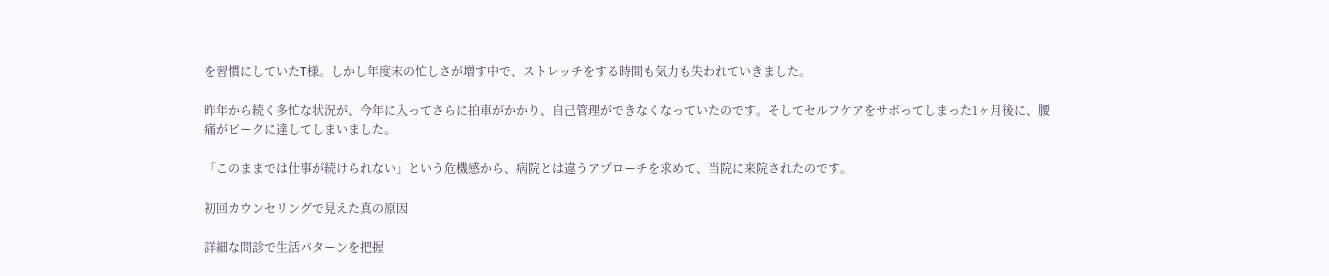を習慣にしていたT様。しかし年度末の忙しさが増す中で、ストレッチをする時間も気力も失われていきました。

昨年から続く多忙な状況が、今年に入ってさらに拍車がかかり、自己管理ができなくなっていたのです。そしてセルフケアをサボってしまった1ヶ月後に、腰痛がピークに達してしまいました。

「このままでは仕事が続けられない」という危機感から、病院とは違うアプローチを求めて、当院に来院されたのです。

初回カウンセリングで見えた真の原因

詳細な問診で生活パターンを把握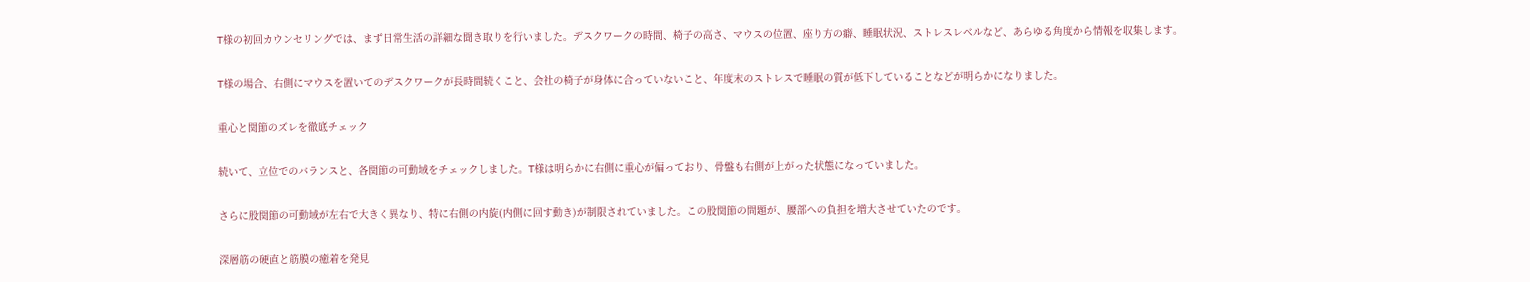T様の初回カウンセリングでは、まず日常生活の詳細な聞き取りを行いました。デスクワークの時間、椅子の高さ、マウスの位置、座り方の癖、睡眠状況、ストレスレベルなど、あらゆる角度から情報を収集します。

T様の場合、右側にマウスを置いてのデスクワークが長時間続くこと、会社の椅子が身体に合っていないこと、年度末のストレスで睡眠の質が低下していることなどが明らかになりました。

重心と関節のズレを徹底チェック

続いて、立位でのバランスと、各関節の可動域をチェックしました。T様は明らかに右側に重心が偏っており、骨盤も右側が上がった状態になっていました。

さらに股関節の可動域が左右で大きく異なり、特に右側の内旋(内側に回す動き)が制限されていました。この股関節の問題が、腰部への負担を増大させていたのです。

深層筋の硬直と筋膜の癒着を発見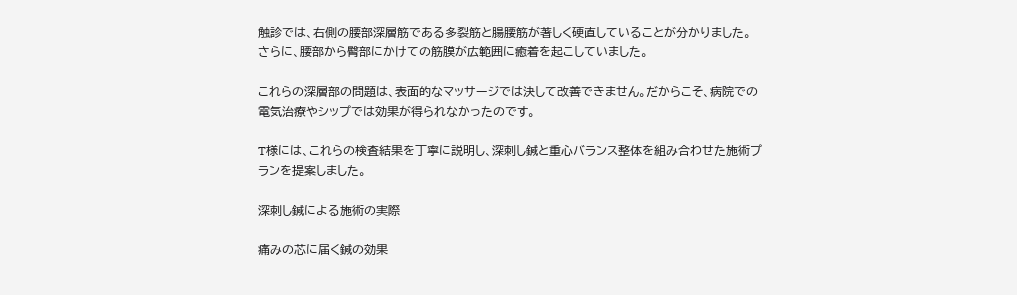触診では、右側の腰部深層筋である多裂筋と腸腰筋が著しく硬直していることが分かりました。さらに、腰部から臀部にかけての筋膜が広範囲に癒着を起こしていました。

これらの深層部の問題は、表面的なマッサージでは決して改善できません。だからこそ、病院での電気治療やシップでは効果が得られなかったのです。

T様には、これらの検査結果を丁寧に説明し、深刺し鍼と重心バランス整体を組み合わせた施術プランを提案しました。

深刺し鍼による施術の実際

痛みの芯に届く鍼の効果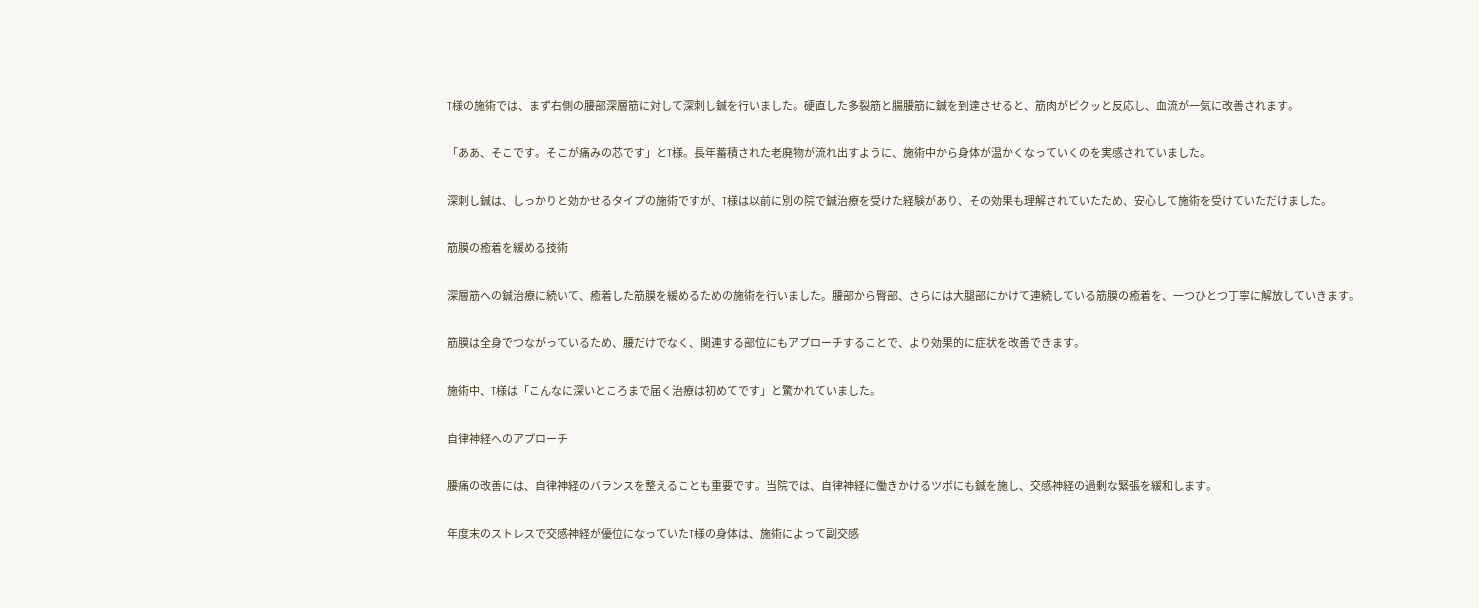T様の施術では、まず右側の腰部深層筋に対して深刺し鍼を行いました。硬直した多裂筋と腸腰筋に鍼を到達させると、筋肉がピクッと反応し、血流が一気に改善されます。

「ああ、そこです。そこが痛みの芯です」とT様。長年蓄積された老廃物が流れ出すように、施術中から身体が温かくなっていくのを実感されていました。

深刺し鍼は、しっかりと効かせるタイプの施術ですが、T様は以前に別の院で鍼治療を受けた経験があり、その効果も理解されていたため、安心して施術を受けていただけました。

筋膜の癒着を緩める技術

深層筋への鍼治療に続いて、癒着した筋膜を緩めるための施術を行いました。腰部から臀部、さらには大腿部にかけて連続している筋膜の癒着を、一つひとつ丁寧に解放していきます。

筋膜は全身でつながっているため、腰だけでなく、関連する部位にもアプローチすることで、より効果的に症状を改善できます。

施術中、T様は「こんなに深いところまで届く治療は初めてです」と驚かれていました。

自律神経へのアプローチ

腰痛の改善には、自律神経のバランスを整えることも重要です。当院では、自律神経に働きかけるツボにも鍼を施し、交感神経の過剰な緊張を緩和します。

年度末のストレスで交感神経が優位になっていたT様の身体は、施術によって副交感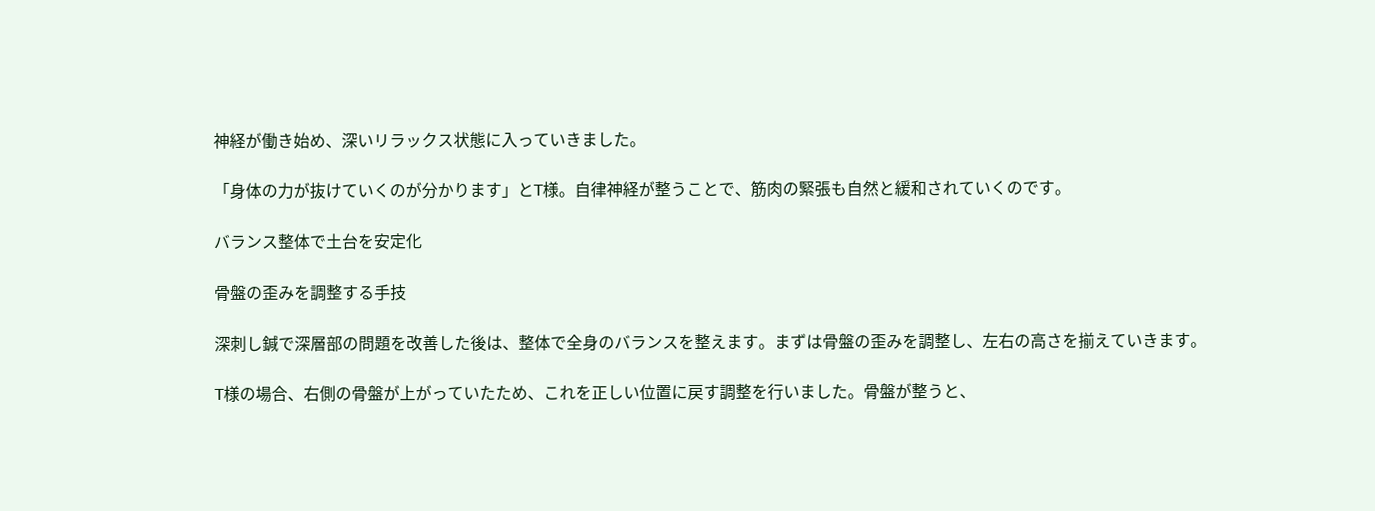神経が働き始め、深いリラックス状態に入っていきました。

「身体の力が抜けていくのが分かります」とT様。自律神経が整うことで、筋肉の緊張も自然と緩和されていくのです。

バランス整体で土台を安定化

骨盤の歪みを調整する手技

深刺し鍼で深層部の問題を改善した後は、整体で全身のバランスを整えます。まずは骨盤の歪みを調整し、左右の高さを揃えていきます。

T様の場合、右側の骨盤が上がっていたため、これを正しい位置に戻す調整を行いました。骨盤が整うと、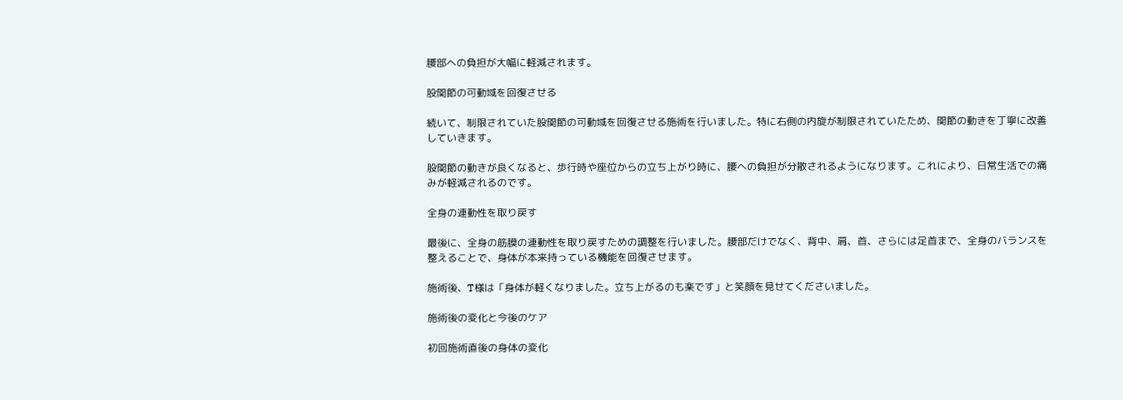腰部への負担が大幅に軽減されます。

股関節の可動域を回復させる

続いて、制限されていた股関節の可動域を回復させる施術を行いました。特に右側の内旋が制限されていたため、関節の動きを丁寧に改善していきます。

股関節の動きが良くなると、歩行時や座位からの立ち上がり時に、腰への負担が分散されるようになります。これにより、日常生活での痛みが軽減されるのです。

全身の連動性を取り戻す

最後に、全身の筋膜の連動性を取り戻すための調整を行いました。腰部だけでなく、背中、肩、首、さらには足首まで、全身のバランスを整えることで、身体が本来持っている機能を回復させます。

施術後、T様は「身体が軽くなりました。立ち上がるのも楽です」と笑顔を見せてくださいました。

施術後の変化と今後のケア

初回施術直後の身体の変化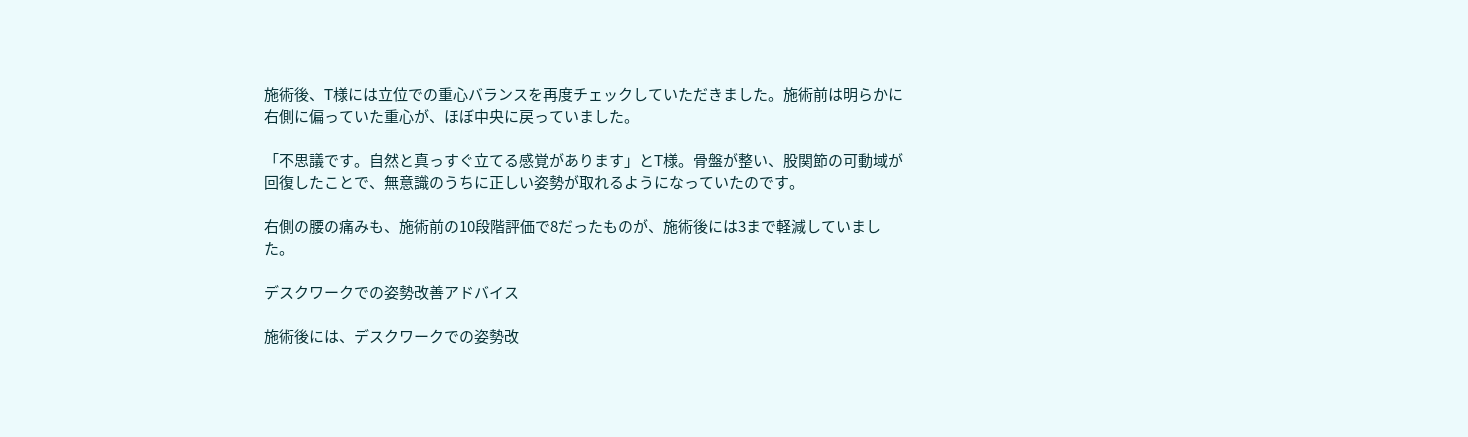施術後、T様には立位での重心バランスを再度チェックしていただきました。施術前は明らかに右側に偏っていた重心が、ほぼ中央に戻っていました。

「不思議です。自然と真っすぐ立てる感覚があります」とT様。骨盤が整い、股関節の可動域が回復したことで、無意識のうちに正しい姿勢が取れるようになっていたのです。

右側の腰の痛みも、施術前の10段階評価で8だったものが、施術後には3まで軽減していました。

デスクワークでの姿勢改善アドバイス

施術後には、デスクワークでの姿勢改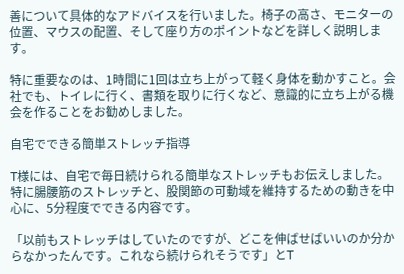善について具体的なアドバイスを行いました。椅子の高さ、モニターの位置、マウスの配置、そして座り方のポイントなどを詳しく説明します。

特に重要なのは、1時間に1回は立ち上がって軽く身体を動かすこと。会社でも、トイレに行く、書類を取りに行くなど、意識的に立ち上がる機会を作ることをお勧めしました。

自宅でできる簡単ストレッチ指導

T様には、自宅で毎日続けられる簡単なストレッチもお伝えしました。特に腸腰筋のストレッチと、股関節の可動域を維持するための動きを中心に、5分程度でできる内容です。

「以前もストレッチはしていたのですが、どこを伸ばせばいいのか分からなかったんです。これなら続けられそうです」とT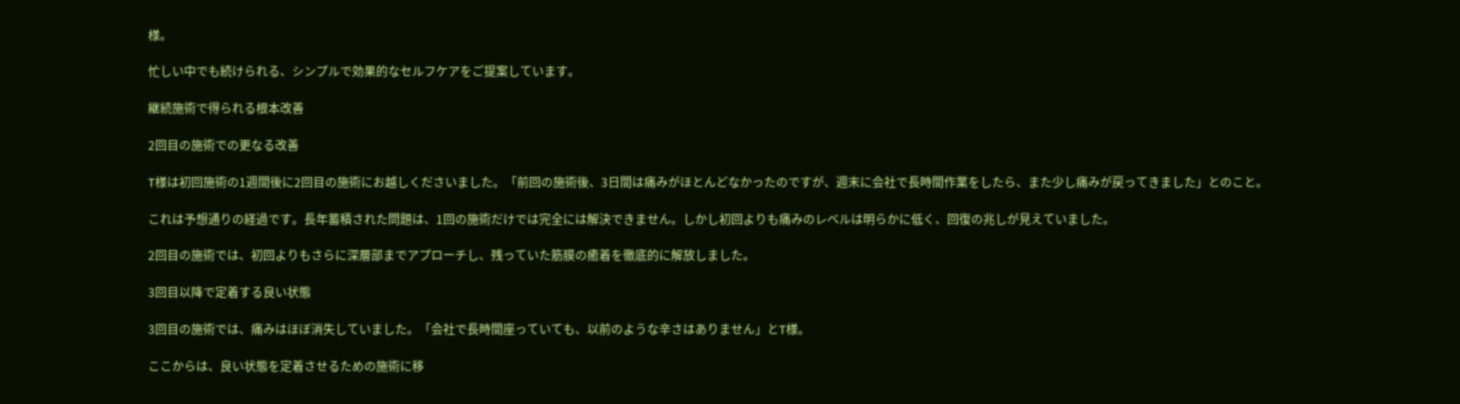様。

忙しい中でも続けられる、シンプルで効果的なセルフケアをご提案しています。

継続施術で得られる根本改善

2回目の施術での更なる改善

T様は初回施術の1週間後に2回目の施術にお越しくださいました。「前回の施術後、3日間は痛みがほとんどなかったのですが、週末に会社で長時間作業をしたら、また少し痛みが戻ってきました」とのこと。

これは予想通りの経過です。長年蓄積された問題は、1回の施術だけでは完全には解決できません。しかし初回よりも痛みのレベルは明らかに低く、回復の兆しが見えていました。

2回目の施術では、初回よりもさらに深層部までアプローチし、残っていた筋膜の癒着を徹底的に解放しました。

3回目以降で定着する良い状態

3回目の施術では、痛みはほぼ消失していました。「会社で長時間座っていても、以前のような辛さはありません」とT様。

ここからは、良い状態を定着させるための施術に移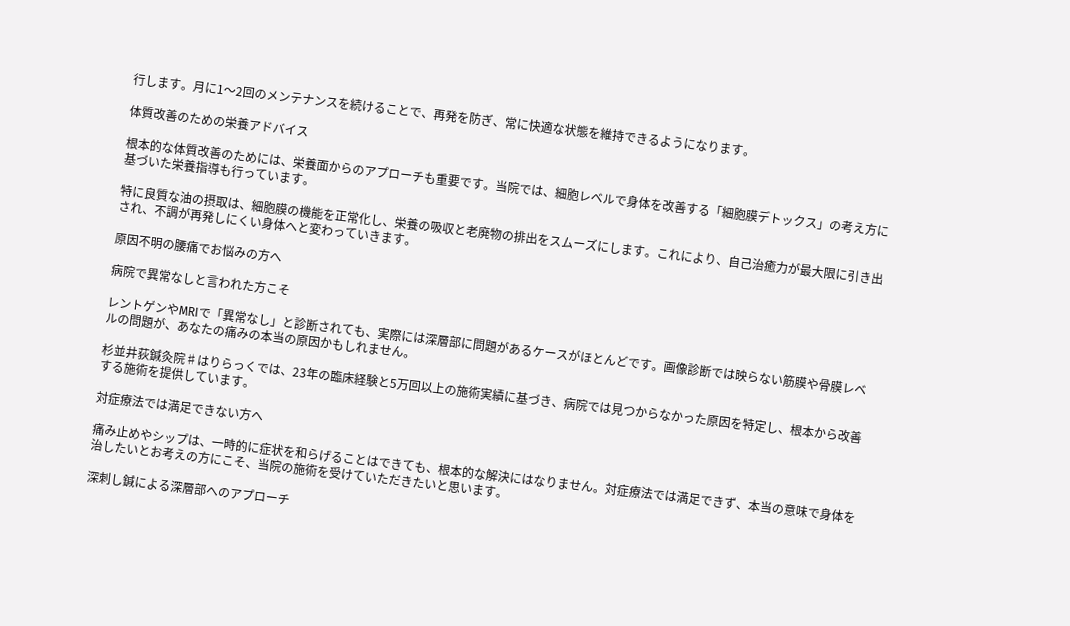行します。月に1〜2回のメンテナンスを続けることで、再発を防ぎ、常に快適な状態を維持できるようになります。

体質改善のための栄養アドバイス

根本的な体質改善のためには、栄養面からのアプローチも重要です。当院では、細胞レベルで身体を改善する「細胞膜デトックス」の考え方に基づいた栄養指導も行っています。

特に良質な油の摂取は、細胞膜の機能を正常化し、栄養の吸収と老廃物の排出をスムーズにします。これにより、自己治癒力が最大限に引き出され、不調が再発しにくい身体へと変わっていきます。

原因不明の腰痛でお悩みの方へ

病院で異常なしと言われた方こそ

レントゲンやMRIで「異常なし」と診断されても、実際には深層部に問題があるケースがほとんどです。画像診断では映らない筋膜や骨膜レベルの問題が、あなたの痛みの本当の原因かもしれません。

杉並井荻鍼灸院♯はりらっくでは、23年の臨床経験と5万回以上の施術実績に基づき、病院では見つからなかった原因を特定し、根本から改善する施術を提供しています。

対症療法では満足できない方へ

痛み止めやシップは、一時的に症状を和らげることはできても、根本的な解決にはなりません。対症療法では満足できず、本当の意味で身体を治したいとお考えの方にこそ、当院の施術を受けていただきたいと思います。

深刺し鍼による深層部へのアプローチ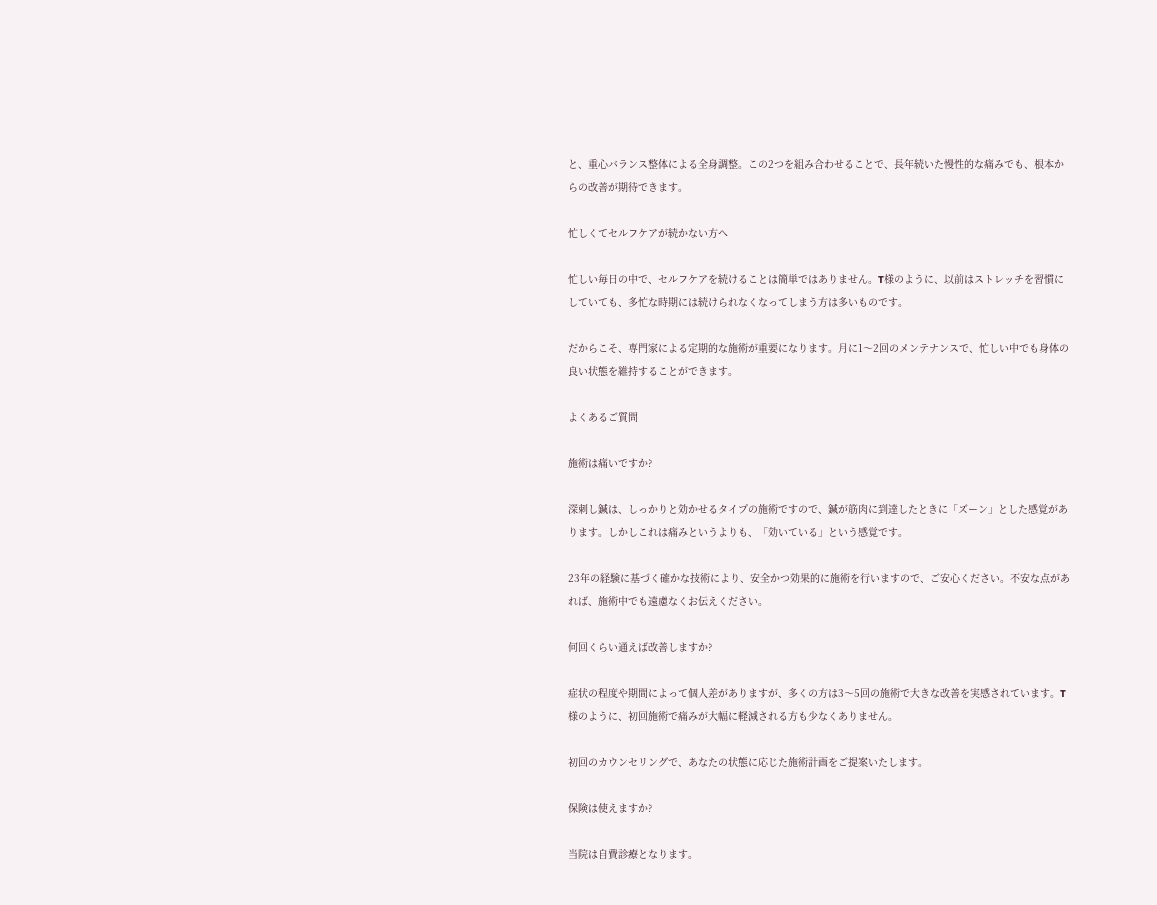と、重心バランス整体による全身調整。この2つを組み合わせることで、長年続いた慢性的な痛みでも、根本からの改善が期待できます。

忙しくてセルフケアが続かない方へ

忙しい毎日の中で、セルフケアを続けることは簡単ではありません。T様のように、以前はストレッチを習慣にしていても、多忙な時期には続けられなくなってしまう方は多いものです。

だからこそ、専門家による定期的な施術が重要になります。月に1〜2回のメンテナンスで、忙しい中でも身体の良い状態を維持することができます。

よくあるご質問

施術は痛いですか?

深刺し鍼は、しっかりと効かせるタイプの施術ですので、鍼が筋肉に到達したときに「ズーン」とした感覚があります。しかしこれは痛みというよりも、「効いている」という感覚です。

23年の経験に基づく確かな技術により、安全かつ効果的に施術を行いますので、ご安心ください。不安な点があれば、施術中でも遠慮なくお伝えください。

何回くらい通えば改善しますか?

症状の程度や期間によって個人差がありますが、多くの方は3〜5回の施術で大きな改善を実感されています。T様のように、初回施術で痛みが大幅に軽減される方も少なくありません。

初回のカウンセリングで、あなたの状態に応じた施術計画をご提案いたします。

保険は使えますか?

当院は自費診療となります。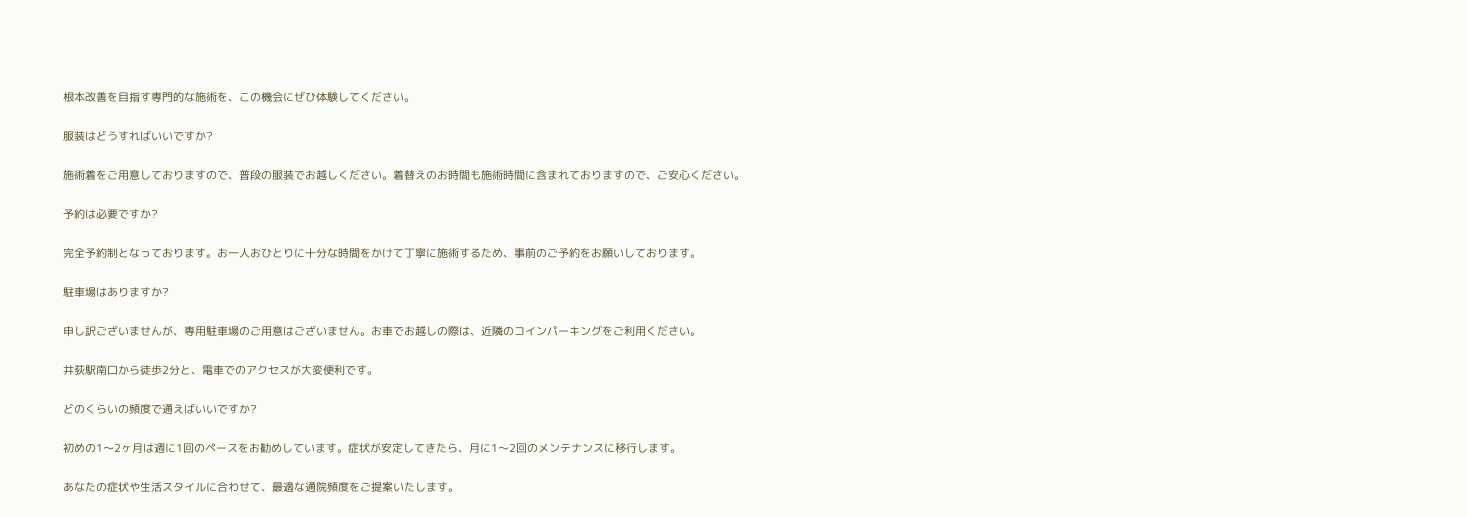根本改善を目指す専門的な施術を、この機会にぜひ体験してください。

服装はどうすればいいですか?

施術着をご用意しておりますので、普段の服装でお越しください。着替えのお時間も施術時間に含まれておりますので、ご安心ください。

予約は必要ですか?

完全予約制となっております。お一人おひとりに十分な時間をかけて丁寧に施術するため、事前のご予約をお願いしております。

駐車場はありますか?

申し訳ございませんが、専用駐車場のご用意はございません。お車でお越しの際は、近隣のコインパーキングをご利用ください。

井荻駅南口から徒歩2分と、電車でのアクセスが大変便利です。

どのくらいの頻度で通えばいいですか?

初めの1〜2ヶ月は週に1回のペースをお勧めしています。症状が安定してきたら、月に1〜2回のメンテナンスに移行します。

あなたの症状や生活スタイルに合わせて、最適な通院頻度をご提案いたします。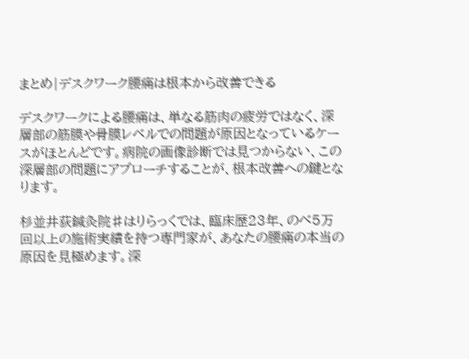まとめ|デスクワーク腰痛は根本から改善できる

デスクワークによる腰痛は、単なる筋肉の疲労ではなく、深層部の筋膜や骨膜レベルでの問題が原因となっているケースがほとんどです。病院の画像診断では見つからない、この深層部の問題にアプローチすることが、根本改善への鍵となります。

杉並井荻鍼灸院♯はりらっくでは、臨床歴23年、のべ5万回以上の施術実績を持つ専門家が、あなたの腰痛の本当の原因を見極めます。深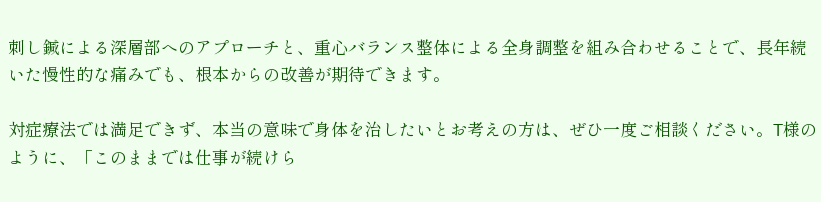刺し鍼による深層部へのアプローチと、重心バランス整体による全身調整を組み合わせることで、長年続いた慢性的な痛みでも、根本からの改善が期待できます。

対症療法では満足できず、本当の意味で身体を治したいとお考えの方は、ぜひ一度ご相談ください。T様のように、「このままでは仕事が続けら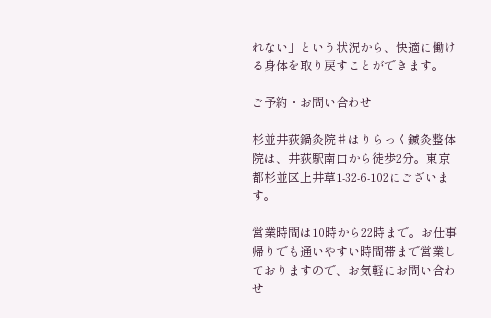れない」という状況から、快適に働ける身体を取り戻すことができます。

ご予約・お問い合わせ

杉並井荻鍋灸院♯はりらっく鍼灸整体院は、井荻駅南口から徒歩2分。東京都杉並区上井草1-32-6-102にございます。

営業時間は10時から22時まで。お仕事帰りでも通いやすい時間帯まで営業しておりますので、お気軽にお問い合わせ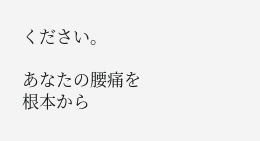ください。

あなたの腰痛を根本から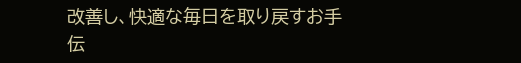改善し、快適な毎日を取り戻すお手伝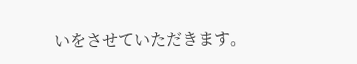いをさせていただきます。